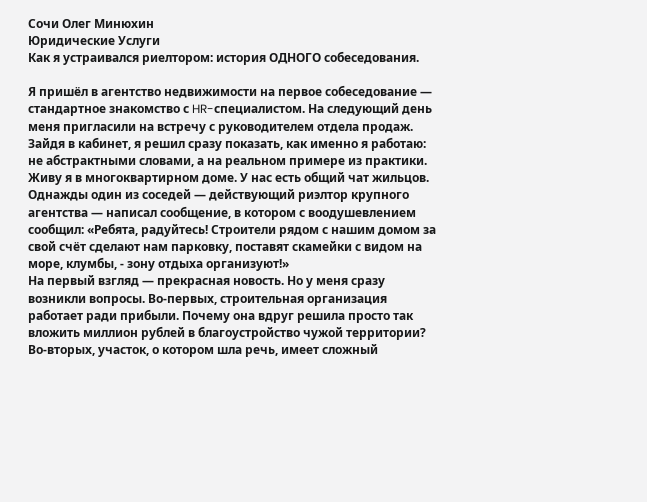Сочи Олег Минюхин
Юридические Услуги
Как я устраивался риелтором: история ОДНОГО собеседования.

Я пришёл в агентство недвижимости на первое собеседование — стандартное знакомство с HR-специалистом. На следующий день меня пригласили на встречу с руководителем отдела продаж. Зайдя в кабинет, я решил сразу показать, как именно я работаю: не абстрактными словами, а на реальном примере из практики.
Живу я в многоквартирном доме. У нас есть общий чат жильцов. Однажды один из соседей — действующий риэлтор крупного агентства — написал сообщение, в котором с воодушевлением сообщил: «Ребята, радуйтесь! Строители рядом с нашим домом за свой счёт сделают нам парковку, поставят скамейки с видом на море, клумбы, - зону отдыха организуют!»
На первый взгляд — прекрасная новость. Но у меня сразу возникли вопросы. Во-первых, строительная организация работает ради прибыли. Почему она вдруг решила просто так вложить миллион рублей в благоустройство чужой территории?
Во-вторых, участок, о котором шла речь, имеет сложный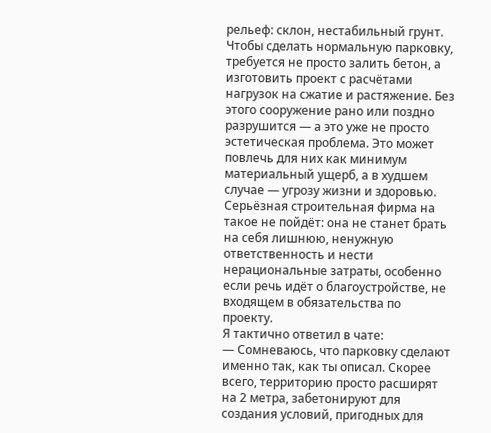рельеф: склон, нестабильный грунт. Чтобы сделать нормальную парковку, требуется не просто залить бетон, а изготовить проект с расчётами нагрузок на сжатие и растяжение. Без этого сооружение рано или поздно разрушится — а это уже не просто эстетическая проблема. Это может повлечь для них как минимум материальный ущерб, а в худшем случае — угрозу жизни и здоровью. Серьёзная строительная фирма на такое не пойдёт: она не станет брать на себя лишнюю, ненужную ответственность и нести нерациональные затраты, особенно если речь идёт о благоустройстве, не входящем в обязательства по проекту.
Я тактично ответил в чате:
— Сомневаюсь, что парковку сделают именно так, как ты описал. Скорее всего, территорию просто расширят на 2 метра, забетонируют для создания условий, пригодных для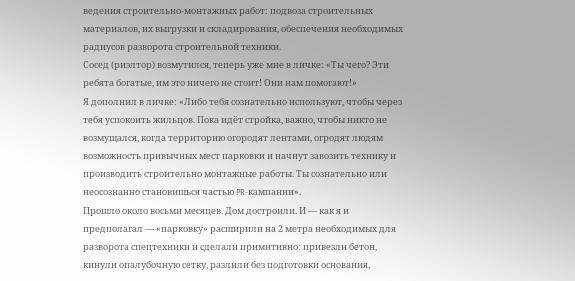ведения строительно-монтажных работ: подвоза строительных материалов, их выгрузки и складирования, обеспечения необходимых радиусов разворота строительной техники.
Сосед (риэлтор) возмутился, теперь уже мне в личке: «Ты чего? Эти ребята богатые, им это ничего не стоит! Они нам помогают!»
Я дополнил в личке: «Либо тебя сознательно используют, чтобы через тебя успокоить жильцов. Пока идёт стройка, важно, чтобы никто не возмущался, когда территорию огородят лентами, огродят людям возможность привычных мест парковки и начнут завозить технику и производить строительно монтажные работы. Ты сознательно или неосознанно становишься частью PR-кампании».
Прошло около восьми месяцев. Дом достроили. И — как я и предполагал — «парковку» расширили на 2 метра необходимых для разворота спецтехники и сделали примитивно: привезли бетон, кинули опалубочную сетку, разлили без подготовки основания,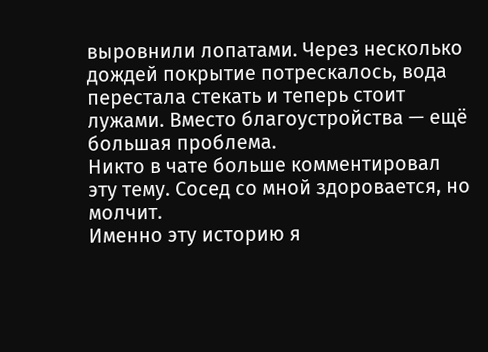выровнили лопатами. Через несколько дождей покрытие потрескалось, вода перестала стекать и теперь стоит лужами. Вместо благоустройства — ещё большая проблема.
Никто в чате больше комментировал эту тему. Сосед со мной здоровается, но молчит.
Именно эту историю я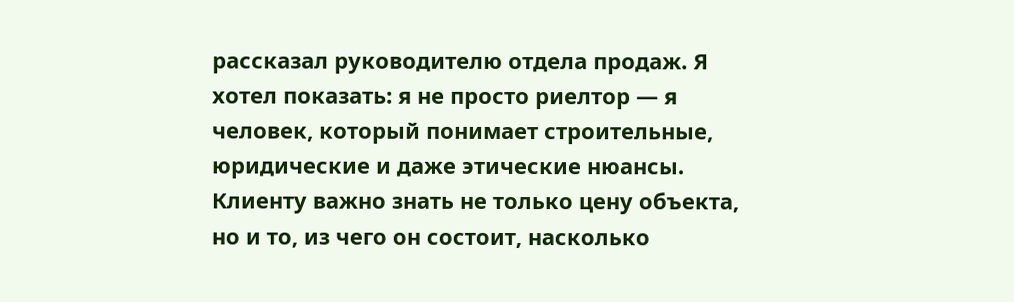рассказал руководителю отдела продаж. Я хотел показать: я не просто риелтор — я человек, который понимает строительные, юридические и даже этические нюансы. Клиенту важно знать не только цену объекта, но и то, из чего он состоит, насколько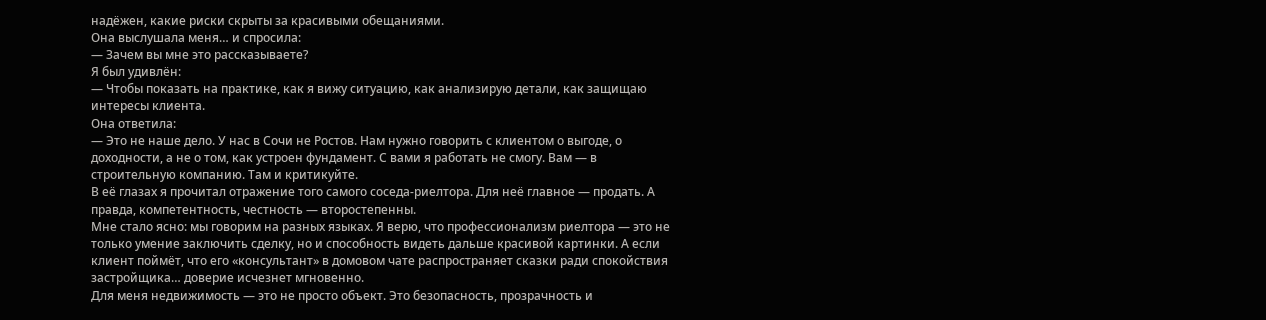надёжен, какие риски скрыты за красивыми обещаниями.
Она выслушала меня… и спросила:
— Зачем вы мне это рассказываете?
Я был удивлён:
— Чтобы показать на практике, как я вижу ситуацию, как анализирую детали, как защищаю интересы клиента.
Она ответила:
— Это не наше дело. У нас в Сочи не Ростов. Нам нужно говорить с клиентом о выгоде, о доходности, а не о том, как устроен фундамент. С вами я работать не смогу. Вам — в строительную компанию. Там и критикуйте.
В её глазах я прочитал отражение того самого соседа-риелтора. Для неё главное — продать. А правда, компетентность, честность — второстепенны.
Мне стало ясно: мы говорим на разных языках. Я верю, что профессионализм риелтора — это не только умение заключить сделку, но и способность видеть дальше красивой картинки. А если клиент поймёт, что его «консультант» в домовом чате распространяет сказки ради спокойствия застройщика… доверие исчезнет мгновенно.
Для меня недвижимость — это не просто объект. Это безопасность, прозрачность и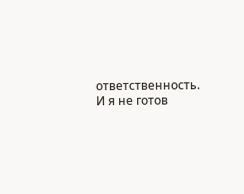ответственность. И я не готов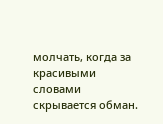молчать, когда за красивыми словами скрывается обман.